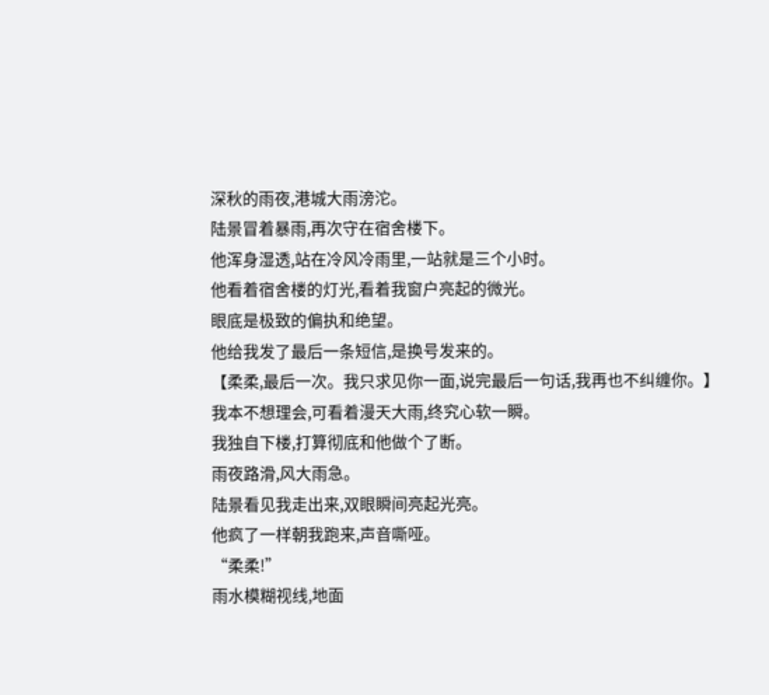深秋的雨夜,港城大雨滂沱。
陆景冒着暴雨,再次守在宿舍楼下。
他浑身湿透,站在冷风冷雨里,一站就是三个小时。
他看着宿舍楼的灯光,看着我窗户亮起的微光。
眼底是极致的偏执和绝望。
他给我发了最后一条短信,是换号发来的。
【柔柔,最后一次。我只求见你一面,说完最后一句话,我再也不纠缠你。】
我本不想理会,可看着漫天大雨,终究心软一瞬。
我独自下楼,打算彻底和他做个了断。
雨夜路滑,风大雨急。
陆景看见我走出来,双眼瞬间亮起光亮。
他疯了一样朝我跑来,声音嘶哑。
“柔柔!”
雨水模糊视线,地面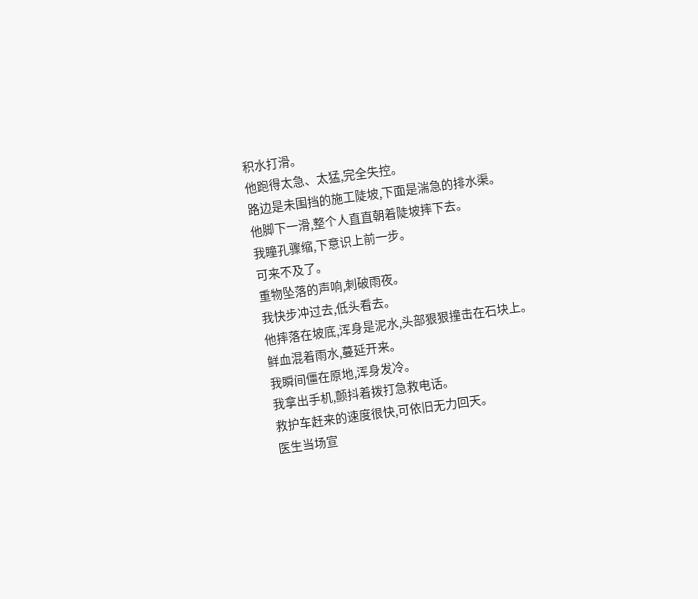积水打滑。
他跑得太急、太猛,完全失控。
路边是未围挡的施工陡坡,下面是湍急的排水渠。
他脚下一滑,整个人直直朝着陡坡摔下去。
我瞳孔骤缩,下意识上前一步。
可来不及了。
重物坠落的声响,刺破雨夜。
我快步冲过去,低头看去。
他摔落在坡底,浑身是泥水,头部狠狠撞击在石块上。
鲜血混着雨水,蔓延开来。
我瞬间僵在原地,浑身发冷。
我拿出手机,颤抖着拨打急救电话。
救护车赶来的速度很快,可依旧无力回天。
医生当场宣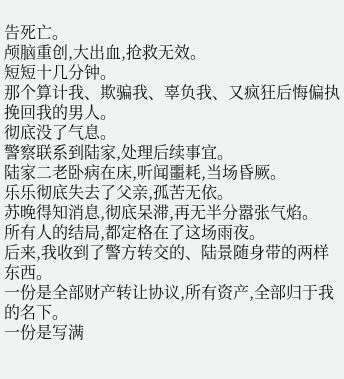告死亡。
颅脑重创,大出血,抢救无效。
短短十几分钟。
那个算计我、欺骗我、辜负我、又疯狂后悔偏执挽回我的男人。
彻底没了气息。
警察联系到陆家,处理后续事宜。
陆家二老卧病在床,听闻噩耗,当场昏厥。
乐乐彻底失去了父亲,孤苦无依。
苏晚得知消息,彻底呆滞,再无半分嚣张气焰。
所有人的结局,都定格在了这场雨夜。
后来,我收到了警方转交的、陆景随身带的两样东西。
一份是全部财产转让协议,所有资产,全部归于我的名下。
一份是写满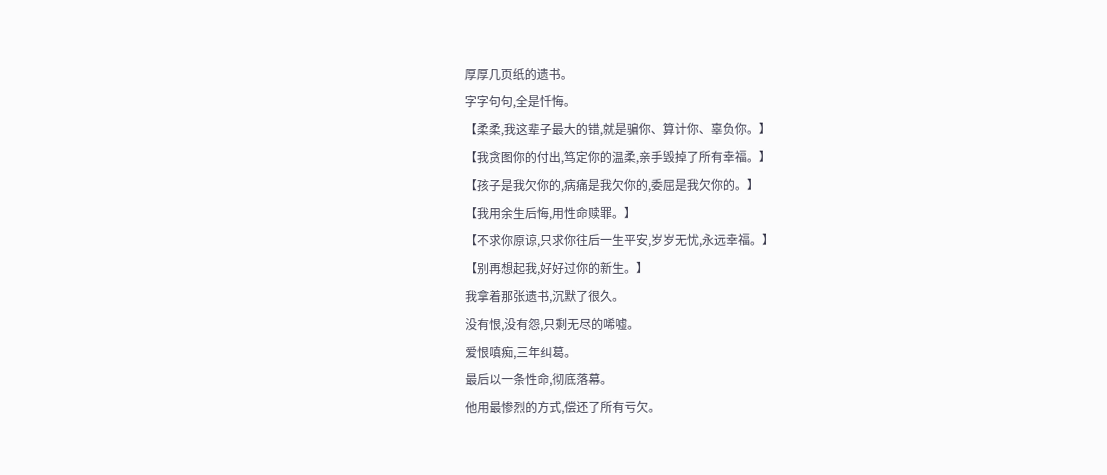厚厚几页纸的遗书。
字字句句,全是忏悔。
【柔柔,我这辈子最大的错,就是骗你、算计你、辜负你。】
【我贪图你的付出,笃定你的温柔,亲手毁掉了所有幸福。】
【孩子是我欠你的,病痛是我欠你的,委屈是我欠你的。】
【我用余生后悔,用性命赎罪。】
【不求你原谅,只求你往后一生平安,岁岁无忧,永远幸福。】
【别再想起我,好好过你的新生。】
我拿着那张遗书,沉默了很久。
没有恨,没有怨,只剩无尽的唏嘘。
爱恨嗔痴,三年纠葛。
最后以一条性命,彻底落幕。
他用最惨烈的方式,偿还了所有亏欠。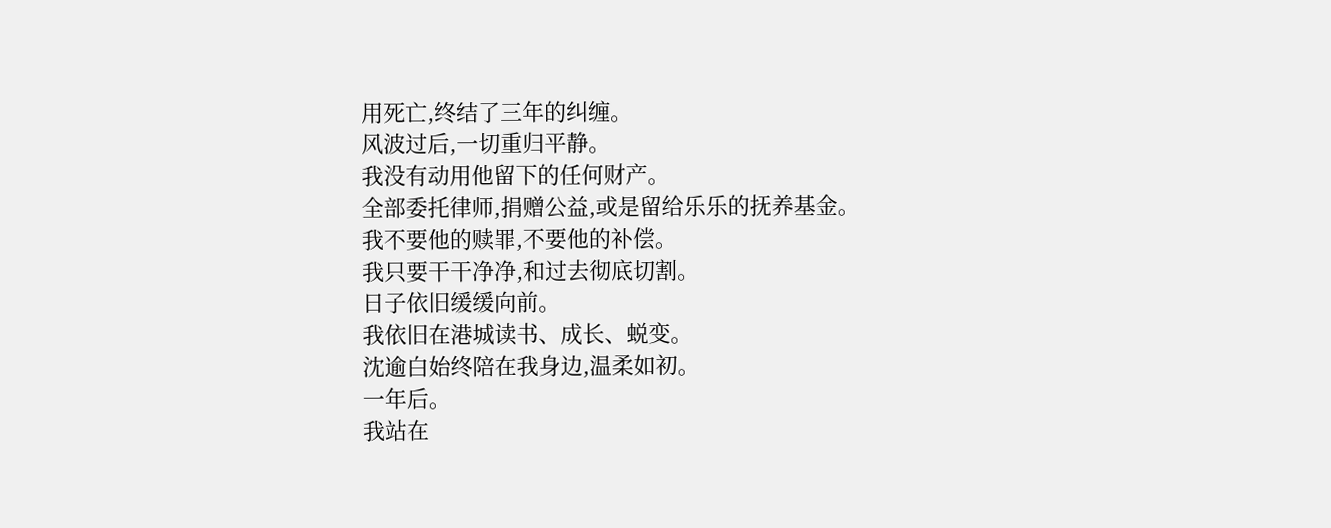用死亡,终结了三年的纠缠。
风波过后,一切重归平静。
我没有动用他留下的任何财产。
全部委托律师,捐赠公益,或是留给乐乐的抚养基金。
我不要他的赎罪,不要他的补偿。
我只要干干净净,和过去彻底切割。
日子依旧缓缓向前。
我依旧在港城读书、成长、蜕变。
沈逾白始终陪在我身边,温柔如初。
一年后。
我站在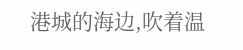港城的海边,吹着温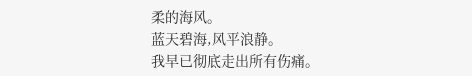柔的海风。
蓝天碧海,风平浪静。
我早已彻底走出所有伤痛。